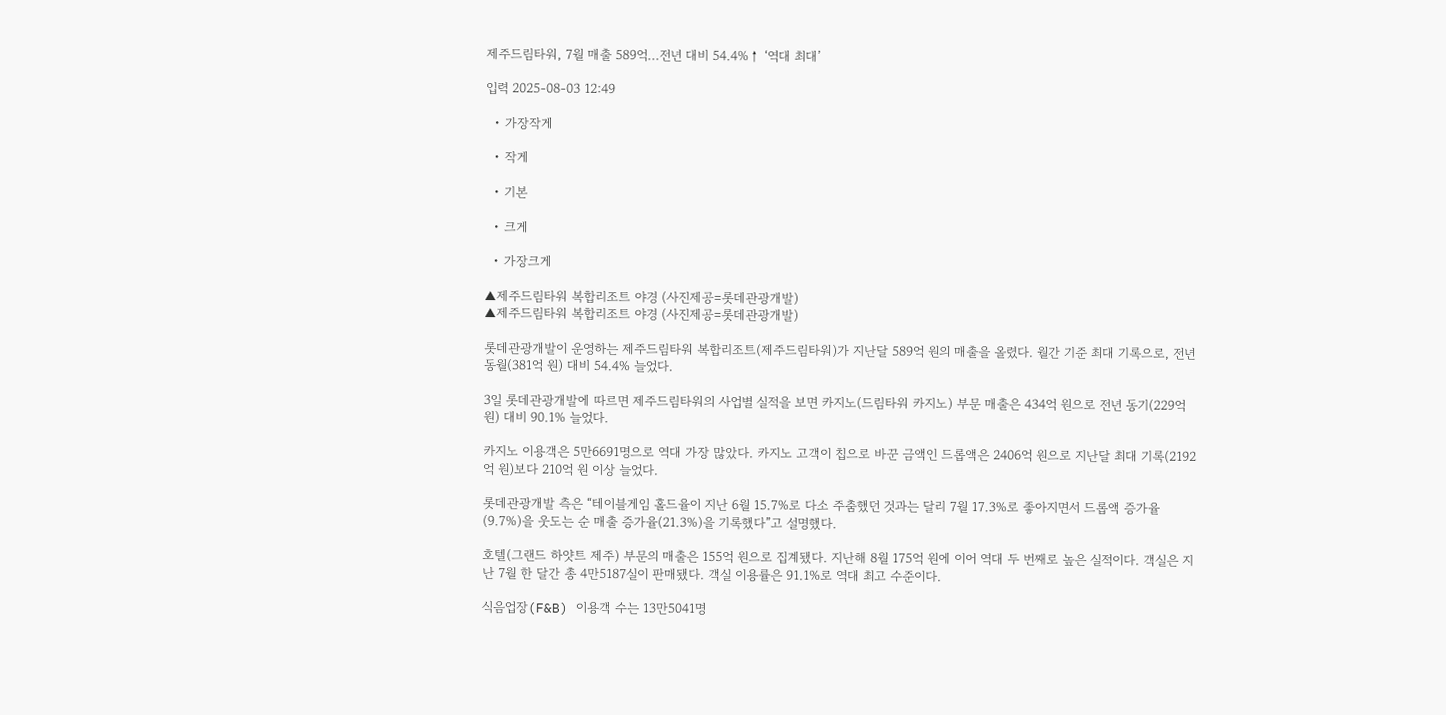제주드림타워, 7월 매출 589억...전년 대비 54.4%↑ ‘역대 최대’

입력 2025-08-03 12:49

  • 가장작게

  • 작게

  • 기본

  • 크게

  • 가장크게

▲제주드림타워 복합리조트 야경 (사진제공=롯데관광개발)
▲제주드림타워 복합리조트 야경 (사진제공=롯데관광개발)

롯데관광개발이 운영하는 제주드림타워 복합리조트(제주드림타워)가 지난달 589억 원의 매출을 올렸다. 월간 기준 최대 기록으로, 전년 동월(381억 원) 대비 54.4% 늘었다.

3일 롯데관광개발에 따르면 제주드림타워의 사업별 실적을 보면 카지노(드림타워 카지노) 부문 매출은 434억 원으로 전년 동기(229억 원) 대비 90.1% 늘었다.

카지노 이용객은 5만6691명으로 역대 가장 많았다. 카지노 고객이 칩으로 바꾼 금액인 드롭액은 2406억 원으로 지난달 최대 기록(2192억 원)보다 210억 원 이상 늘었다.

롯데관광개발 측은 “테이블게임 홀드율이 지난 6월 15.7%로 다소 주춤했던 것과는 달리 7월 17.3%로 좋아지면서 드롭액 증가율(9.7%)을 웃도는 순 매출 증가율(21.3%)을 기록했다”고 설명했다.

호텔(그랜드 하얏트 제주) 부문의 매출은 155억 원으로 집계됐다. 지난해 8월 175억 원에 이어 역대 두 번째로 높은 실적이다. 객실은 지난 7월 한 달간 총 4만5187실이 판매됐다. 객실 이용률은 91.1%로 역대 최고 수준이다.

식음업장(F&B) 이용객 수는 13만5041명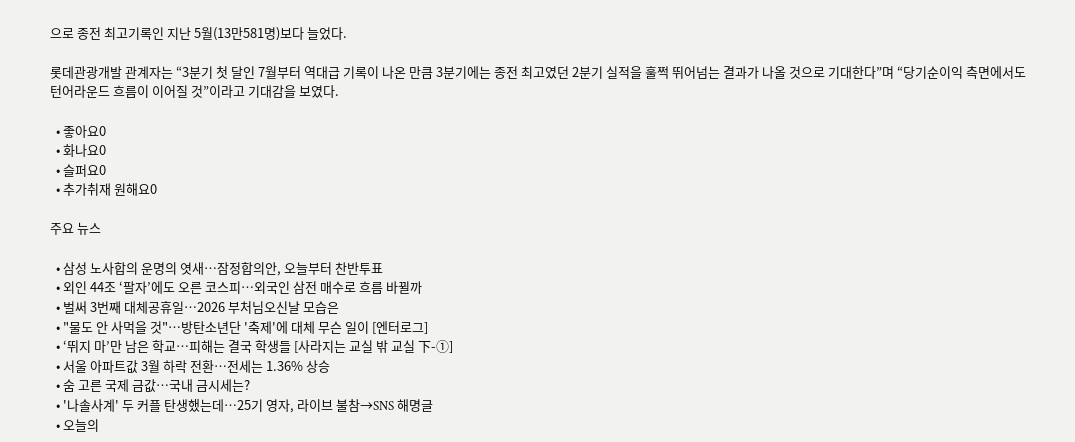으로 종전 최고기록인 지난 5월(13만581명)보다 늘었다.

롯데관광개발 관계자는 “3분기 첫 달인 7월부터 역대급 기록이 나온 만큼 3분기에는 종전 최고였던 2분기 실적을 훌쩍 뛰어넘는 결과가 나올 것으로 기대한다”며 “당기순이익 측면에서도 턴어라운드 흐름이 이어질 것”이라고 기대감을 보였다.

  • 좋아요0
  • 화나요0
  • 슬퍼요0
  • 추가취재 원해요0

주요 뉴스

  • 삼성 노사합의 운명의 엿새⋯잠정합의안, 오늘부터 찬반투표
  • 외인 44조 ‘팔자’에도 오른 코스피…외국인 삼전 매수로 흐름 바뀔까
  • 벌써 3번째 대체공휴일…2026 부처님오신날 모습은
  • "물도 안 사먹을 것"⋯방탄소년단 '축제'에 대체 무슨 일이 [엔터로그]
  • ‘뛰지 마’만 남은 학교…피해는 결국 학생들 [사라지는 교실 밖 교실 下-①]
  • 서울 아파트값 3월 하락 전환⋯전세는 1.36% 상승
  • 숨 고른 국제 금값…국내 금시세는?
  • '나솔사계' 두 커플 탄생했는데⋯25기 영자, 라이브 불참→SNS 해명글
  • 오늘의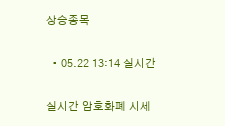상승종목

  • 05.22 13:14 실시간

실시간 암호화폐 시세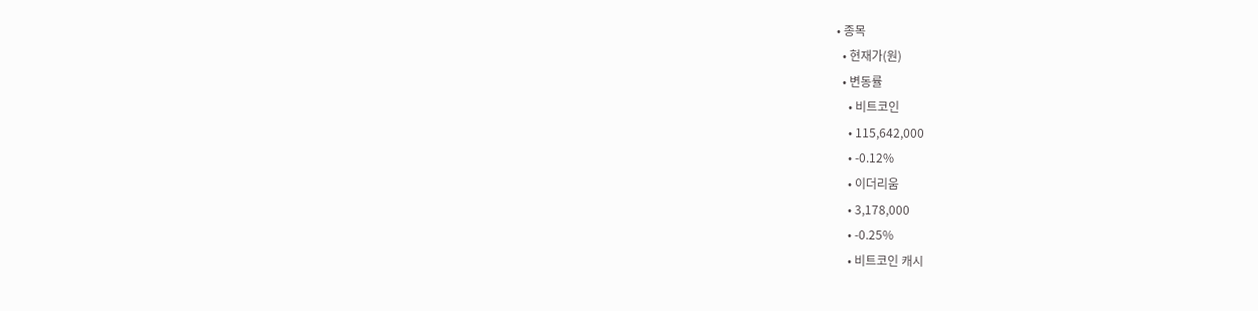• 종목
  • 현재가(원)
  • 변동률
    • 비트코인
    • 115,642,000
    • -0.12%
    • 이더리움
    • 3,178,000
    • -0.25%
    • 비트코인 캐시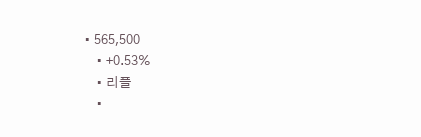• 565,500
    • +0.53%
    • 리플
    •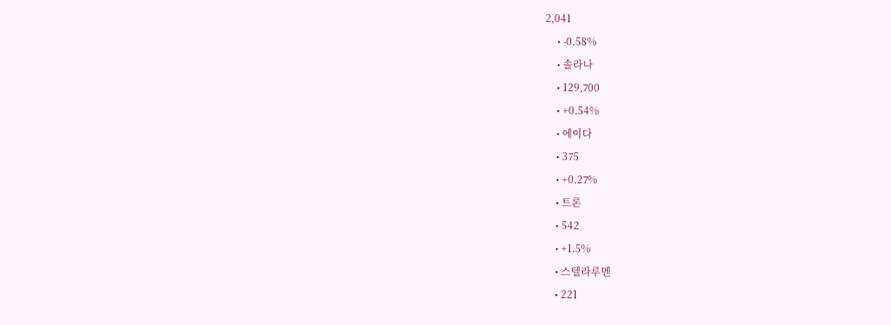2,041
    • -0.58%
    • 솔라나
    • 129,700
    • +0.54%
    • 에이다
    • 375
    • +0.27%
    • 트론
    • 542
    • +1.5%
    • 스텔라루멘
    • 221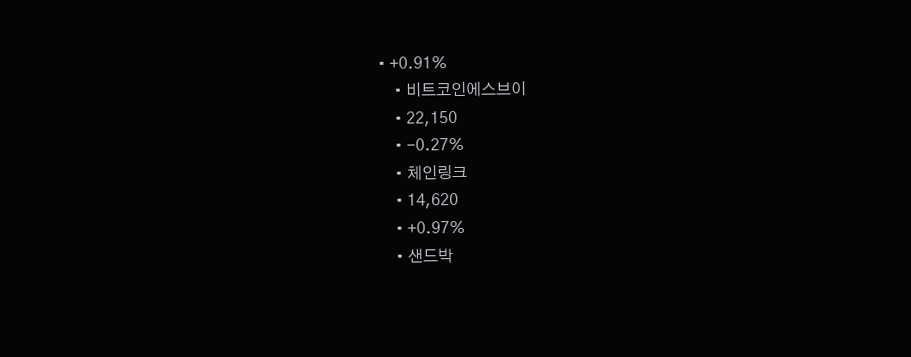• +0.91%
    • 비트코인에스브이
    • 22,150
    • -0.27%
    • 체인링크
    • 14,620
    • +0.97%
    • 샌드박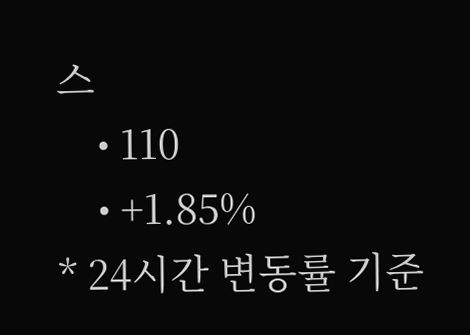스
    • 110
    • +1.85%
* 24시간 변동률 기준